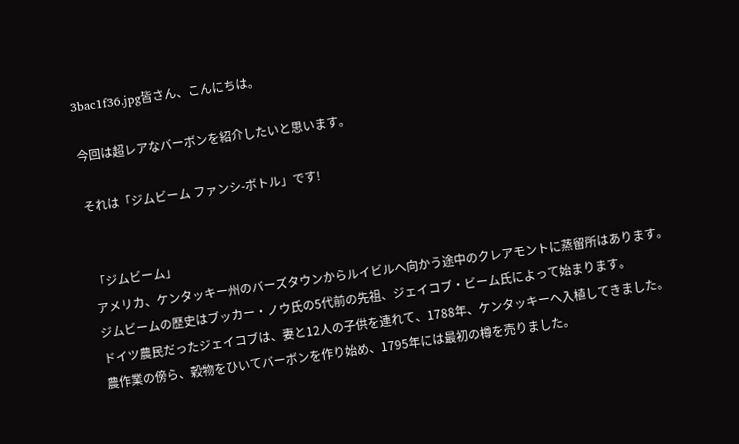3bac1f36.jpg皆さん、こんにちは。

今回は超レアなバーボンを紹介したいと思います。

それは「ジムビーム ファンシ-ボトル」です!


「ジムビーム」
アメリカ、ケンタッキー州のバーズタウンからルイビルへ向かう途中のクレアモントに蒸留所はあります。
ジムビームの歴史はブッカー・ノウ氏の5代前の先祖、ジェイコブ・ビーム氏によって始まります。
ドイツ農民だったジェイコブは、妻と12人の子供を連れて、1788年、ケンタッキーへ入植してきました。
農作業の傍ら、穀物をひいてバーボンを作り始め、1795年には最初の樽を売りました。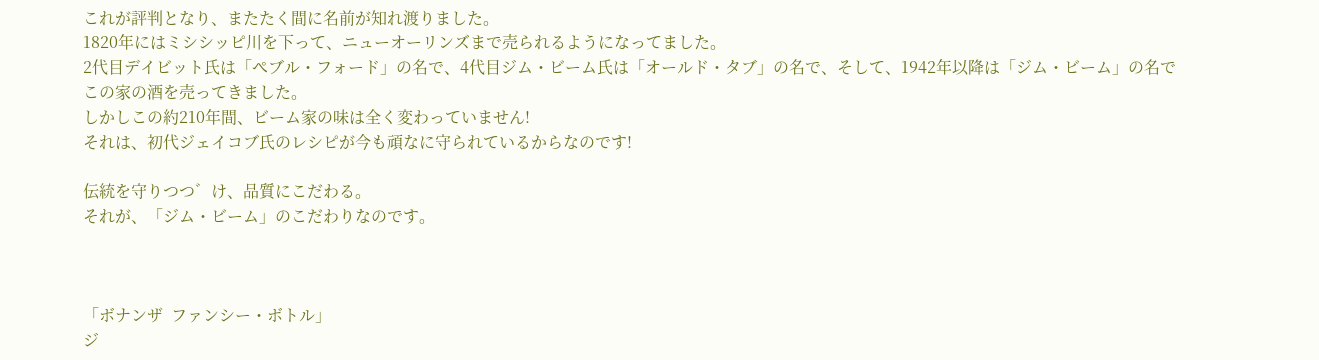これが評判となり、またたく間に名前が知れ渡りました。
1820年にはミシシッピ川を下って、ニューオーリンズまで売られるようになってました。
2代目デイビット氏は「ぺブル・フォード」の名で、4代目ジム・ビーム氏は「オールド・タブ」の名で、そして、1942年以降は「ジム・ビーム」の名でこの家の酒を売ってきました。
しかしこの約210年間、ビーム家の味は全く変わっていません!
それは、初代ジェイコブ氏のレシピが今も頑なに守られているからなのです!

伝統を守りつつ゛け、品質にこだわる。
それが、「ジム・ビーム」のこだわりなのです。



「ボナンザ  ファンシー・ボトル」
ジ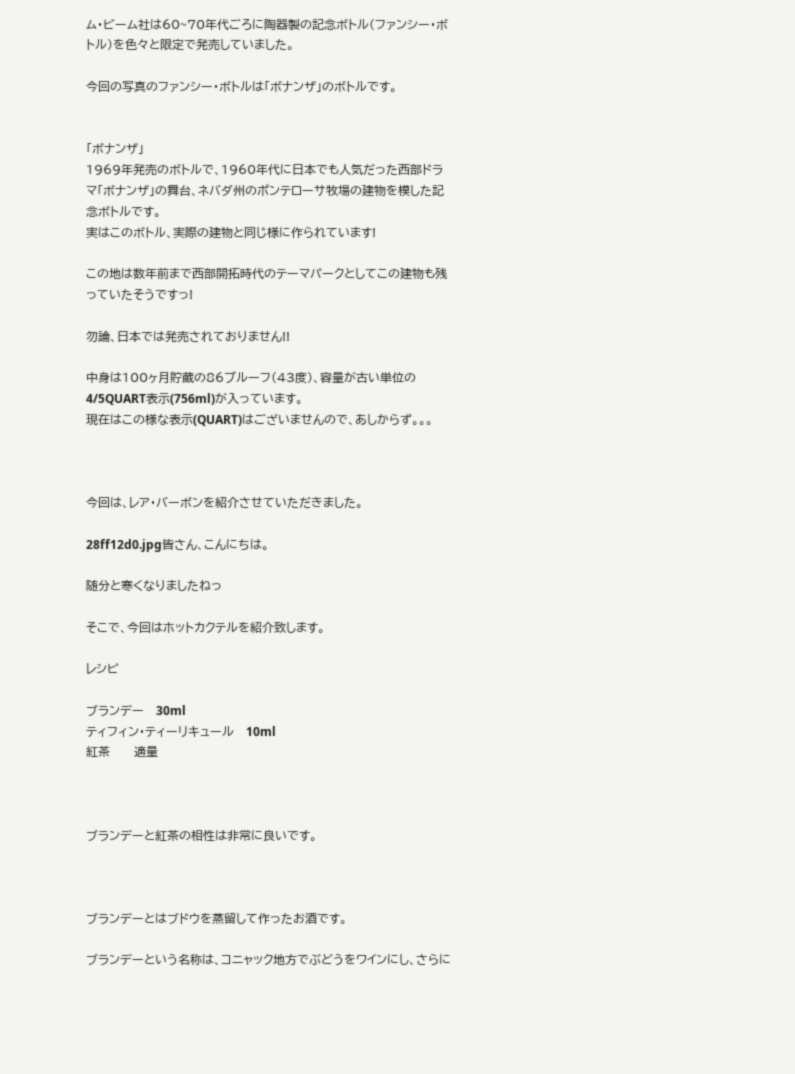ム・ビーム社は60~70年代ごろに陶器製の記念ボトル(ファンシー・ボトル)を色々と限定で発売していました。

今回の写真のファンシー・ボトルは「ボナンザ」のボトルです。


「ボナンザ」
1969年発売のボトルで、1960年代に日本でも人気だった西部ドラマ「ボナンザ」の舞台、ネバダ州のポンテローサ牧場の建物を模した記念ボトルです。
実はこのボトル、実際の建物と同じ様に作られています!

この地は数年前まで西部開拓時代のテーマパークとしてこの建物も残っていたそうですっ!

勿論、日本では発売されておりません!!

中身は100ヶ月貯蔵の86プルーフ(43度)、容量が古い単位の4/5QUART表示(756ml)が入っています。
現在はこの様な表示(QUART)はございませんので、あしからず。。。



今回は、レア・バーボンを紹介させていただきました。

28ff12d0.jpg皆さん、こんにちは。

随分と寒くなりましたねっ

そこで、今回はホットカクテルを紹介致します。

レシピ

ブランデー   30ml
ティフィン・ティーリキュール   10ml
紅茶      適量



ブランデーと紅茶の相性は非常に良いです。



ブランデーとはブドウを蒸留して作ったお酒です。

ブランデーという名称は、コニャック地方でぶどうをワインにし、さらに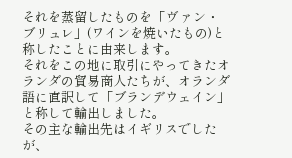それを蒸留したものを「ウ゛ァン・ブリュレ」(ワインを焼いたもの)と称したことに由来します。
それをこの地に取引にやってきたオランダの貿易商人たちが、オランダ語に直訳して「ブランデウェイン」と称して輸出しました。
その主な輸出先はイギリスでしたが、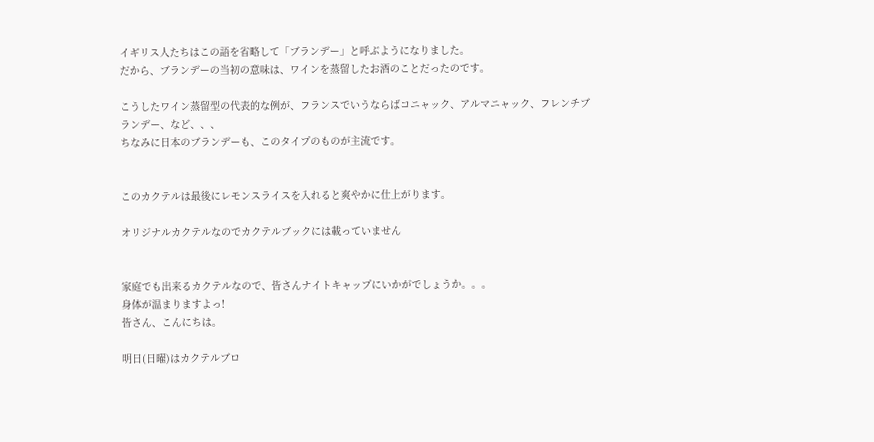イギリス人たちはこの語を省略して「ブランデー」と呼ぶようになりました。
だから、ブランデーの当初の意味は、ワインを蒸留したお酒のことだったのです。

こうしたワイン蒸留型の代表的な例が、フランスでいうならばコニャック、アルマニャック、フレンチブランデー、など、、、
ちなみに日本のブランデーも、このタイプのものが主流です。


このカクテルは最後にレモンスライスを入れると爽やかに仕上がります。

オリジナルカクテルなのでカクテルブックには載っていません


家庭でも出来るカクテルなので、皆さんナイトキャップにいかがでしょうか。。。
身体が温まりますよっ!
皆さん、こんにちは。

明日(日曜)はカクテルブロ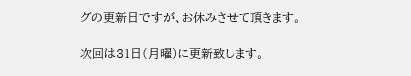グの更新日ですが、お休みさせて頂きます。

次回は31日(月曜)に更新致します。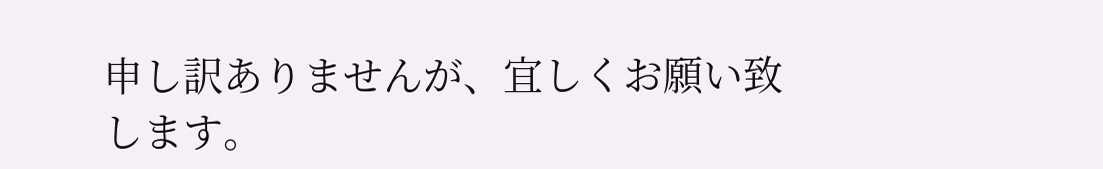申し訳ありませんが、宜しくお願い致します。